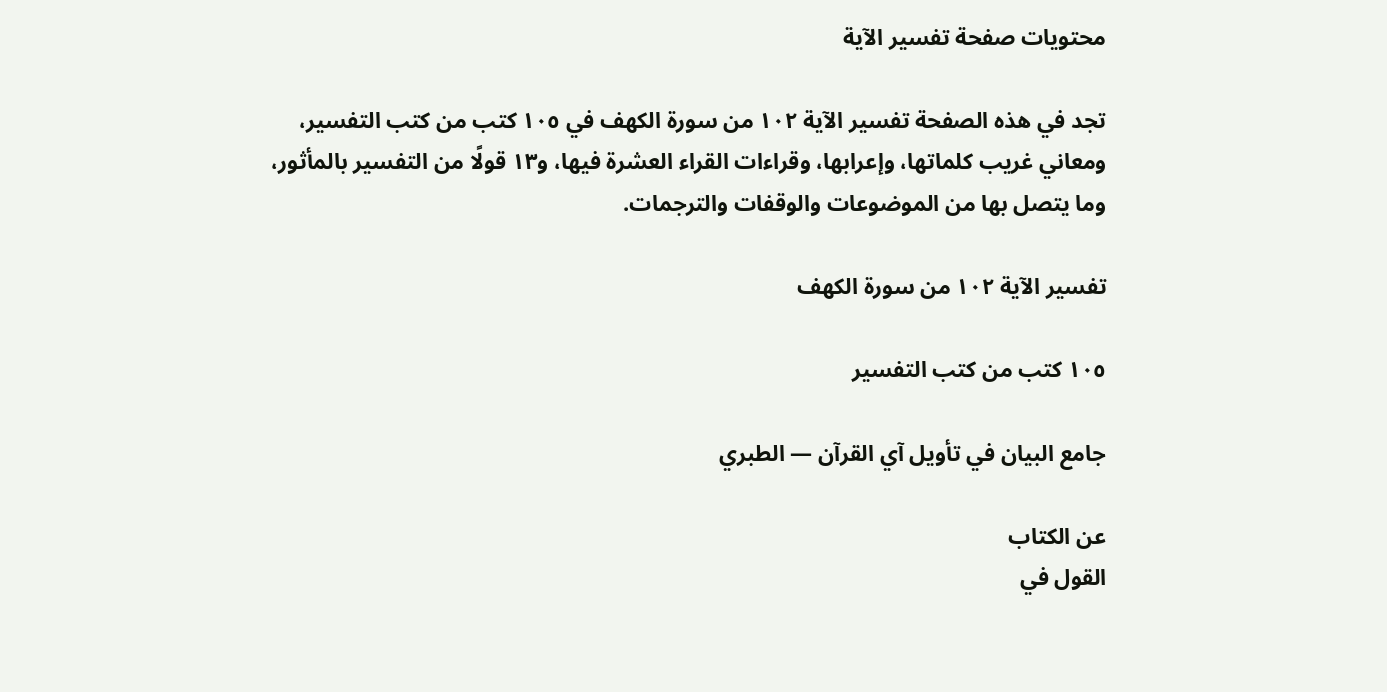محتويات صفحة تفسير الآية

تجد في هذه الصفحة تفسير الآية ١٠٢ من سورة الكهف في ١٠٥ كتب من كتب التفسير، ومعاني غريب كلماتها، وإعرابها، وقراءات القراء العشرة فيها، و١٣ قولًا من التفسير بالمأثور، وما يتصل بها من الموضوعات والوقفات والترجمات.

تفسير الآية ١٠٢ من سورة الكهف

١٠٥ كتب من كتب التفسير

جامع البيان في تأويل آي القرآن — الطبري

عن الكتاب
القول في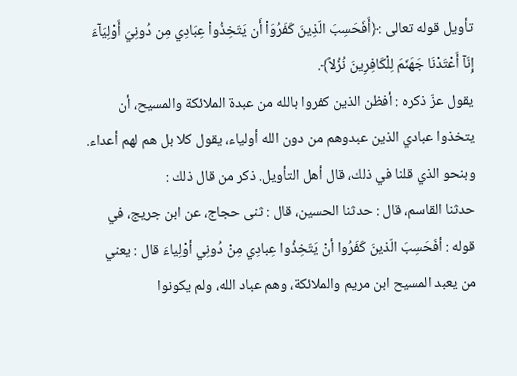تأويل قوله تعالى :﴿أَفَحَسِبَ الّذِينَ كَفَرُوَاْ أَن يَتّخِذُواْ عِبَادِي مِن دُونِيَ أَوْلِيَآءَ إِنّآ أَعْتَدْنَا جَهَنّمَ لِلْكَافِرِينَ نُزُلاً﴾.
يقول عزّ ذكره : أفظن الذين كفروا بالله من عبدة الملائكة والمسيح، أن يتخذوا عبادي الذين عبدوهم من دون الله أولياء، يقول كلا بل هم لهم أعداء. وبنحو الذي قلنا في ذلك، قال أهل التأويل. ذكر من قال ذلك :
حدثنا القاسم، قال : حدثنا الحسين، قال : ثنى حجاج، عن ابن جريج، في قوله : أفَحَسِبَ الّذينَ كَفَرُوا أنْ يَتّخِذُوا عِبادِي مِنْ دُونِي أوْلِياءَ قال : يعني من يعبد المسيح ابن مريم والملائكة، وهم عباد الله، ولم يكونوا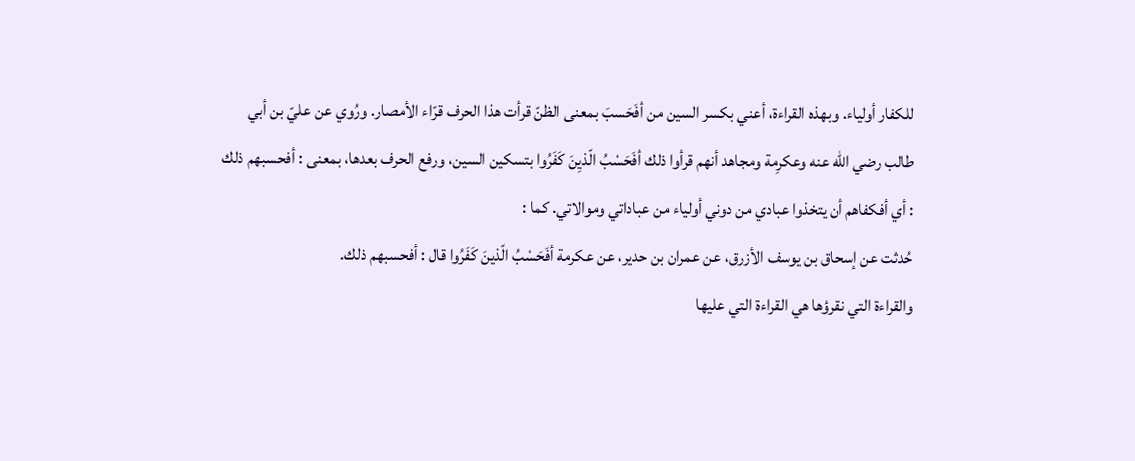للكفار أولياء. وبهذه القراءة، أعني بكسر السين من أفَحَسبَ بمعنى الظنّ قرأت هذا الحرف قرّاء الأمصار. ورُوي عن عليّ بن أبي طالب رضي الله عنه وعكرِمة ومجاهد أنهم قرأوا ذلك أفَحَسْبُ الّذيِنَ كَفَرُوا بتسكين السين، ورفع الحرف بعدها، بمعنى : أفحسبهم ذلك : أي أفكفاهم أن يتخذوا عبادي من دوني أولياء من عباداتي وموالاتي. كما :
حُدثت عن إسحاق بن يوسف الأزرق، عن عمران بن حدير، عن عكرمة أفَحَسْبُ الّذينَ كَفَرُوا قال : أفحسبهم ذلك.
والقراءة التي نقرؤها هي القراءة التي عليها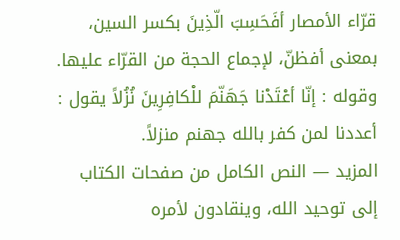قرّاء الأمصار أفَحَسِبَ الّذِينَ بكسر السين، بمعنى أفظنّ، لإجماع الحجة من القرّاء عليها.
وقوله : إنّا أعْتَدْنا جَهَنّمَ للْكافِرِينَ نُزُلاً يقول : أعددنا لمن كفر بالله جهنم منزلاً.
المزيد — النص الكامل من صفحات الكتاب
إلى توحيد الله، وينقادون لأمره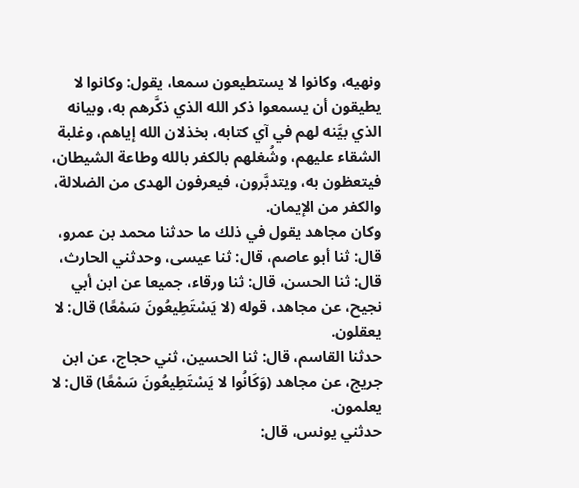ونهيه، وكانوا لا يستطيعون سمعا، يقول: وكانوا لا يطيقون أن يسمعوا ذكر الله الذي ذكَّرهم به، وبيانه الذي بيَّنه لهم في آي كتابه، بخذلان الله إياهم، وغلبة الشقاء عليهم، وشُغلهم بالكفر بالله وطاعة الشيطان، فيتعظون به، ويتدبَّرون، فيعرفون الهدى من الضلالة، والكفر من الإيمان.
وكان مجاهد يقول في ذلك ما حدثنا محمد بن عمرو، قال: ثنا أبو عاصم، قال: ثنا عيسى، وحدثني الحارث، قال: ثنا الحسن، قال: ثنا ورقاء، جميعا عن ابن أبي نجيح، عن مجاهد، قوله (لا يَسْتَطِيعُونَ سَمْعًا) قال: لا يعقلون.
حدثنا القاسم، قال: ثنا الحسين، ثني حجاج، عن ابن جريج، عن مجاهد (وَكَانُوا لا يَسْتَطِيعُونَ سَمْعًا) قال: لا يعلمون.
حدثني يونس، قال: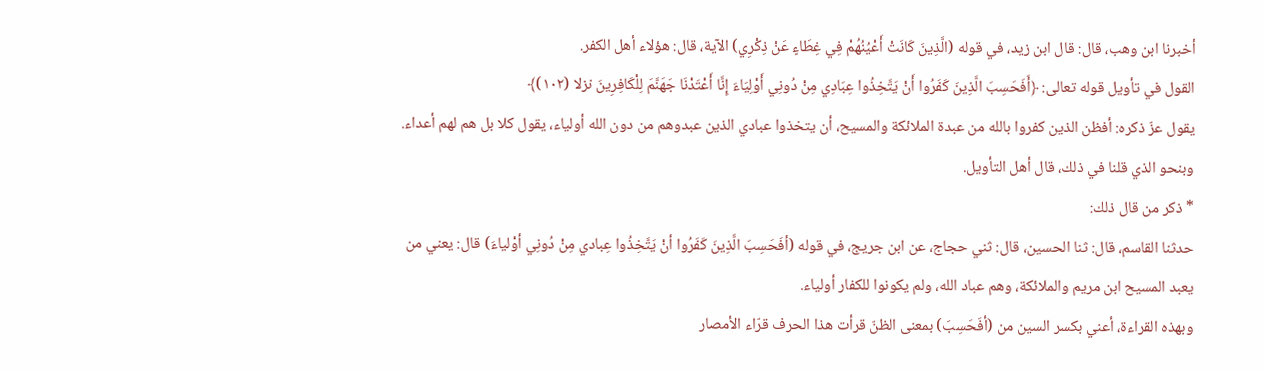أخبرنا ابن وهب، قال: قال ابن زيد، في قوله (الَّذِينَ كَانَتْ أَعْيُنُهُمْ فِي غِطَاءٍ عَنْ ذِكْرِي) الآية، قال: هؤلاء أهل الكفر.
القول في تأويل قوله تعالى: ﴿أَفَحَسِبَ الَّذِينَ كَفَرُوا أَنْ يَتَّخِذُوا عِبَادِي مِنْ دُونِي أَوْلِيَاءَ إِنَّا أَعْتَدْنَا جَهَنَّمَ لِلْكَافِرِينَ نزلا (١٠٢)﴾
يقول عزّ ذكره: أفظن الذين كفروا بالله من عبدة الملائكة والمسيح، أن يتخذوا عبادي الذين عبدوهم من دون الله أولياء، يقول كلا بل هم لهم أعداء.
وبنحو الذي قلنا في ذلك، قال أهل التأويل.
* ذكر من قال ذلك:
حدثنا القاسم، قال: ثنا الحسين، قال: ثني حجاج، عن ابن جريج، في قوله (أفَحَسِبَ الَّذِينَ كَفَرُوا أنْ يَتَّخِذُوا عِبادي مِنْ دُونِي أوْلياءَ) قال: يعني من يعبد المسيح ابن مريم والملائكة، وهم عباد الله، ولم يكونوا للكفار أولياء.
وبهذه القراءة، أعني بكسر السين من (أفَحَسِبَ) بمعنى الظنّ قرأت هذا الحرف قرّاء الأمصار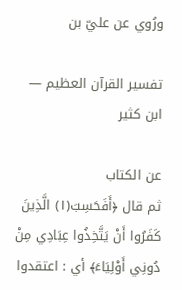ورُوي عن عليّ بن

تفسير القرآن العظيم — ابن كثير

عن الكتاب
ثم قال ﴿أَفَحَسِبَ(١) الَّذِينَ كَفَرُوا أَنْ يَتَّخِذُوا عِبَادِي مِنْ دُونِي أَوْلِيَاءَ﴾ أي : اعتقدوا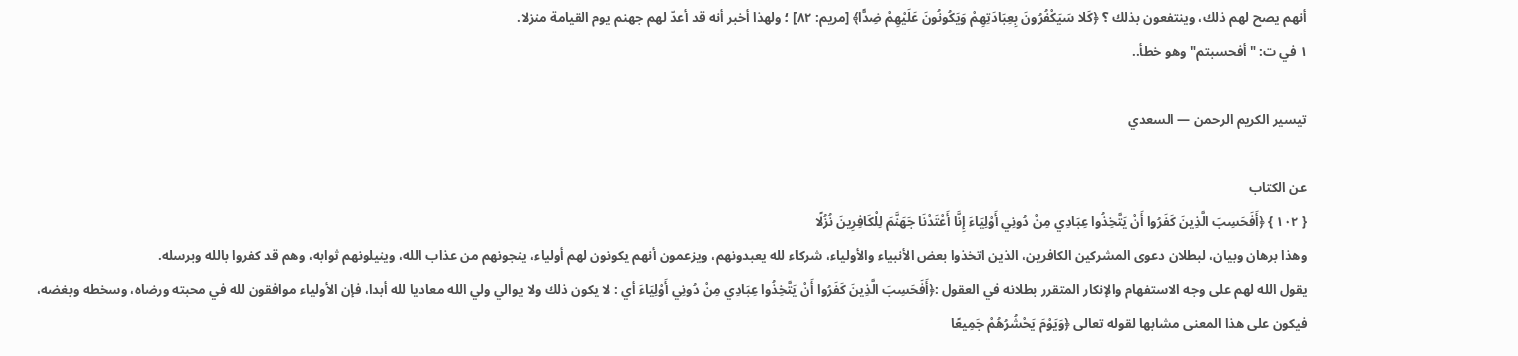أنهم يصح لهم ذلك، وينتفعون بذلك ؟ ﴿كَلا سَيَكْفُرُونَ بِعِبَادَتِهِمْ وَيَكُونُونَ عَلَيْهِمْ ضِدًّا﴾ [مريم: ٨٢] ؛ ولهذا أخبر أنه قد أعدّ لهم جهنم يوم القيامة منزلا.
١ في ت: "أفحسبتم" وهو خطأ..

تيسير الكريم الرحمن — السعدي

عن الكتاب
{ ١٠٢ } ﴿أَفَحَسِبَ الَّذِينَ كَفَرُوا أَنْ يَتَّخِذُوا عِبَادِي مِنْ دُونِي أَوْلِيَاءَ إِنَّا أَعْتَدْنَا جَهَنَّمَ لِلْكَافِرِينَ نُزُلًا
وهذا برهان وبيان، لبطلان دعوى المشركين الكافرين، الذين اتخذوا بعض الأنبياء والأولياء، شركاء لله يعبدونهم، ويزعمون أنهم يكونون لهم أولياء، ينجونهم من عذاب الله، وينيلونهم ثوابه، وهم قد كفروا بالله وبرسله.
يقول الله لهم على وجه الاستفهام والإنكار المتقرر بطلانه في العقول :﴿أَفَحَسِبَ الَّذِينَ كَفَرُوا أَنْ يَتَّخِذُوا عِبَادِي مِنْ دُونِي أَوْلِيَاءَ أي : لا يكون ذلك ولا يوالي ولي الله معاديا لله أبدا، فإن الأولياء موافقون لله في محبته ورضاه، وسخطه وبغضه، فيكون على هذا المعنى مشابها لقوله تعالى ﴿وَيَوْمَ يَحْشُرُهُمْ جَمِيعًا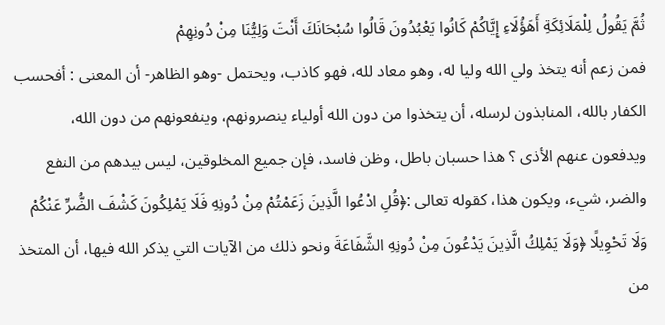ثُمَّ يَقُولُ لِلْمَلَائِكَةِ أَهَؤُلَاءِ إِيَّاكُمْ كَانُوا يَعْبُدُونَ قَالُوا سُبْحَانَكَ أَنْتَ وَلِيُّنَا مِنْ دُونِهِمْ
فمن زعم أنه يتخذ ولي الله وليا له، وهو معاد لله، فهو كاذب، ويحتمل -وهو الظاهر- أن المعنى : أفحسب الكفار بالله، المنابذون لرسله، أن يتخذوا من دون الله أولياء ينصرونهم، وينفعونهم من دون الله، ويدفعون عنهم الأذى ؟ هذا حسبان باطل، وظن فاسد، فإن جميع المخلوقين، ليس بيدهم من النفع والضر، شيء، ويكون هذا، كقوله تعالى :﴿قُلِ ادْعُوا الَّذِينَ زَعَمْتُمْ مِنْ دُونِهِ فَلَا يَمْلِكُونَ كَشْفَ الضُّرِّ عَنْكُمْ وَلَا تَحْوِيلًا ﴿وَلَا يَمْلِكُ الَّذِينَ يَدْعُونَ مِنْ دُونِهِ الشَّفَاعَةَ ونحو ذلك من الآيات التي يذكر الله فيها، أن المتخذ من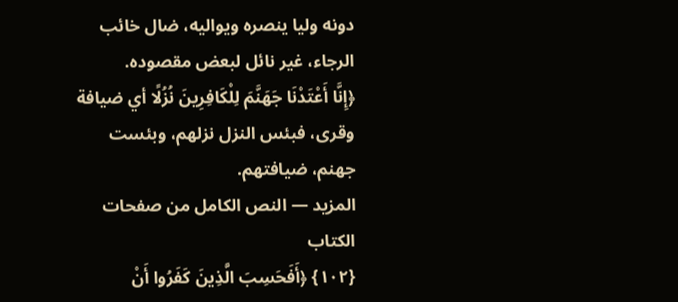دونه وليا ينصره ويواليه، ضال خائب الرجاء، غير نائل لبعض مقصوده.
﴿إِنَّا أَعْتَدْنَا جَهَنَّمَ لِلْكَافِرِينَ نُزُلًا أي ضيافة وقرى، فبئس النزل نزلهم، وبئست جهنم، ضيافتهم.
المزيد — النص الكامل من صفحات الكتاب
{١٠٢} ﴿أَفَحَسِبَ الَّذِينَ كَفَرُوا أَنْ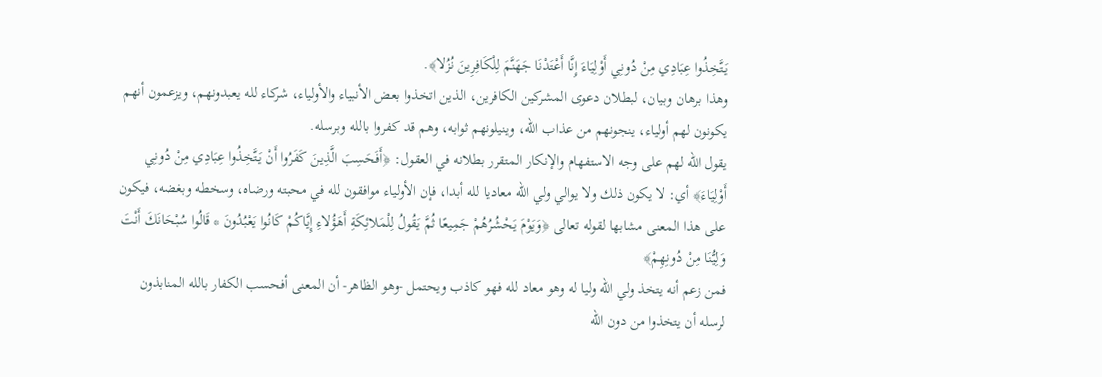يَتَّخِذُوا عِبَادِي مِنْ دُونِي أَوْلِيَاءَ إِنَّا أَعْتَدْنَا جَهَنَّمَ لِلْكَافِرِينَ نُزُلا﴾.
وهذا برهان وبيان، لبطلان دعوى المشركين الكافرين، الذين اتخذوا بعض الأنبياء والأولياء، شركاء لله يعبدونهم، ويزعمون أنهم يكونون لهم أولياء، ينجونهم من عذاب الله، وينيلونهم ثوابه، وهم قد كفروا بالله وبرسله.
يقول الله لهم على وجه الاستفهام والإنكار المتقرر بطلانه في العقول: ﴿أَفَحَسِبَ الَّذِينَ كَفَرُوا أَنْ يَتَّخِذُوا عِبَادِي مِنْ دُونِي أَوْلِيَاءَ﴾ أي: لا يكون ذلك ولا يوالي ولي الله معاديا لله أبدا، فإن الأولياء موافقون لله في محبته ورضاه، وسخطه وبغضه، فيكون على هذا المعنى مشابها لقوله تعالى ﴿وَيَوْمَ يَحْشُرُهُمْ جَمِيعًا ثُمَّ يَقُولُ لِلْمَلائِكَةِ أَهَؤُلاءِ إِيَّاكُمْ كَانُوا يَعْبُدُونَ * قَالُوا سُبْحَانَكَ أَنْتَ وَلِيُّنَا مِنْ دُونِهِمْ﴾
فمن زعم أنه يتخذ ولي الله وليا له وهو معاد لله فهو كاذب ويحتمل -وهو الظاهر- أن المعنى أفحسب الكفار بالله المنابذون لرسله أن يتخذوا من دون الله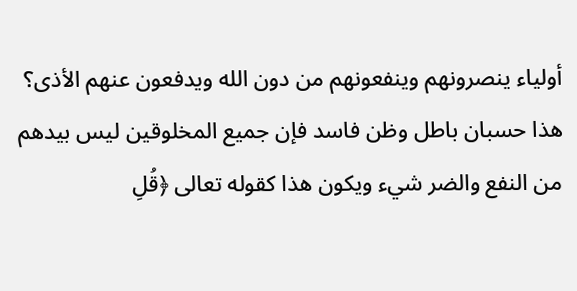أولياء ينصرونهم وينفعونهم من دون الله ويدفعون عنهم الأذى؟ هذا حسبان باطل وظن فاسد فإن جميع المخلوقين ليس بيدهم من النفع والضر شيء ويكون هذا كقوله تعالى ﴿قُلِ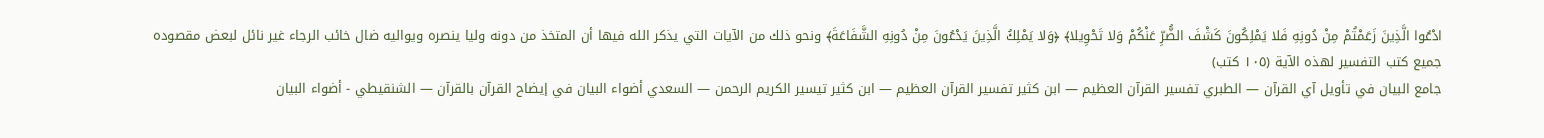ادْعُوا الَّذِينَ زَعَمْتُمْ مِنْ دُونِهِ فَلا يَمْلِكُونَ كَشْفَ الضُّرِّ عَنْكُمْ وَلا تَحْوِيلا﴾ ﴿وَلا يَمْلِكُ الَّذِينَ يَدْعُونَ مِنْ دُونِهِ الشَّفَاعَةَ﴾ ونحو ذلك من الآيات التي يذكر الله فيها أن المتخذ من دونه وليا ينصره ويواليه ضال خائب الرجاء غير نائل لبعض مقصوده
جميع كتب التفسير لهذه الآية (١٠٥ كتب)
جامع البيان في تأويل آي القرآن — الطبري تفسير القرآن العظيم — ابن كثير تفسير القرآن العظيم — ابن كثير تيسير الكريم الرحمن — السعدي أضواء البيان في إيضاح القرآن بالقرآن — الشنقيطي - أضواء البيان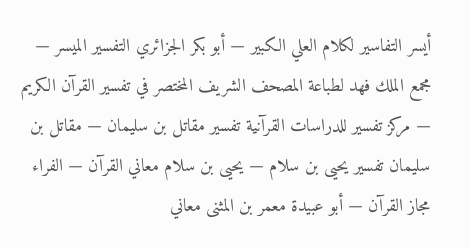أيسر التفاسير لكلام العلي الكبير — أبو بكر الجزائري التفسير الميسر — مجمع الملك فهد لطباعة المصحف الشريف المختصر في تفسير القرآن الكريم — مركز تفسير للدراسات القرآنية تفسير مقاتل بن سليمان — مقاتل بن سليمان تفسير يحيى بن سلام — يحيى بن سلام معاني القرآن — الفراء مجاز القرآن — أبو عبيدة معمر بن المثنى معاني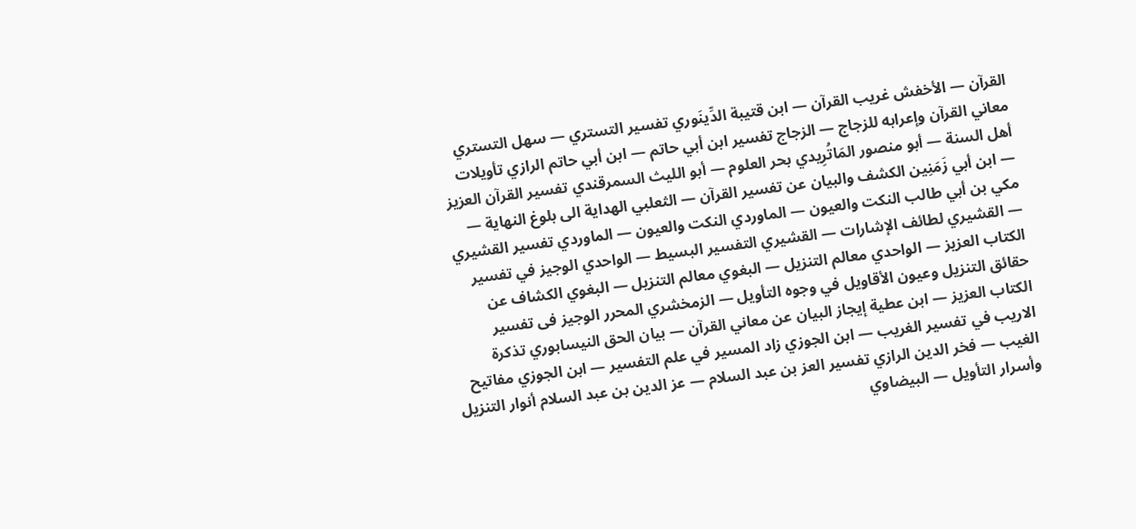القرآن — الأخفش غريب القرآن — ابن قتيبة الدِّينَوري تفسير التستري — سهل التستري معاني القرآن وإعرابه للزجاج — الزجاج تفسير ابن أبي حاتم — ابن أبي حاتم الرازي تأويلات أهل السنة — أبو منصور المَاتُرِيدي بحر العلوم — أبو الليث السمرقندي تفسير القرآن العزيز — ابن أبي زَمَنِين الكشف والبيان عن تفسير القرآن — الثعلبي الهداية الى بلوغ النهاية — مكي بن أبي طالب النكت والعيون — الماوردي النكت والعيون — الماوردي تفسير القشيري — القشيري لطائف الإشارات — القشيري التفسير البسيط — الواحدي الوجيز في تفسير الكتاب العزيز — الواحدي معالم التنزيل — البغوي معالم التنزيل — البغوي الكشاف عن حقائق التنزيل وعيون الأقاويل في وجوه التأويل — الزمخشري المحرر الوجيز فى تفسير الكتاب العزيز — ابن عطية إيجاز البيان عن معاني القرآن — بيان الحق النيسابوري تذكرة الاريب في تفسير الغريب — ابن الجوزي زاد المسير في علم التفسير — ابن الجوزي مفاتيح الغيب — فخر الدين الرازي تفسير العز بن عبد السلام — عز الدين بن عبد السلام أنوار التنزيل وأسرار التأويل — البيضاوي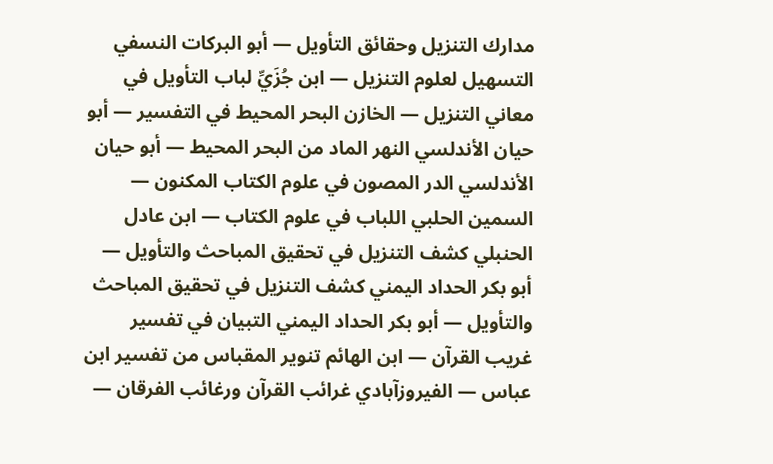مدارك التنزيل وحقائق التأويل — أبو البركات النسفي التسهيل لعلوم التنزيل — ابن جُزَيِّ لباب التأويل في معاني التنزيل — الخازن البحر المحيط في التفسير — أبو حيان الأندلسي النهر الماد من البحر المحيط — أبو حيان الأندلسي الدر المصون في علوم الكتاب المكنون — السمين الحلبي اللباب في علوم الكتاب — ابن عادل الحنبلي كشف التنزيل في تحقيق المباحث والتأويل — أبو بكر الحداد اليمني كشف التنزيل في تحقيق المباحث والتأويل — أبو بكر الحداد اليمني التبيان في تفسير غريب القرآن — ابن الهائم تنوير المقباس من تفسير ابن عباس — الفيروزآبادي غرائب القرآن ورغائب الفرقان —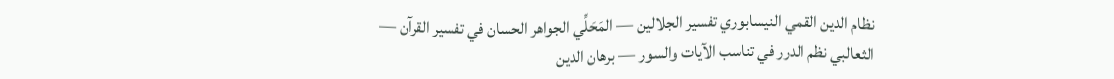نظام الدين القمي النيسابوري تفسير الجلالين — المَحَلِّي الجواهر الحسان في تفسير القرآن — الثعالبي نظم الدرر في تناسب الآيات والسور — برهان الدين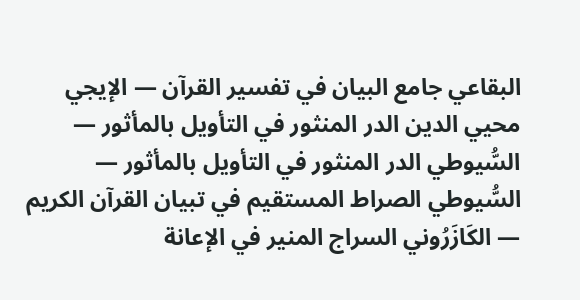البقاعي جامع البيان في تفسير القرآن — الإيجي محيي الدين الدر المنثور في التأويل بالمأثور — السُّيوطي الدر المنثور في التأويل بالمأثور — السُّيوطي الصراط المستقيم في تبيان القرآن الكريم — الكَازَرُوني السراج المنير في الإعانة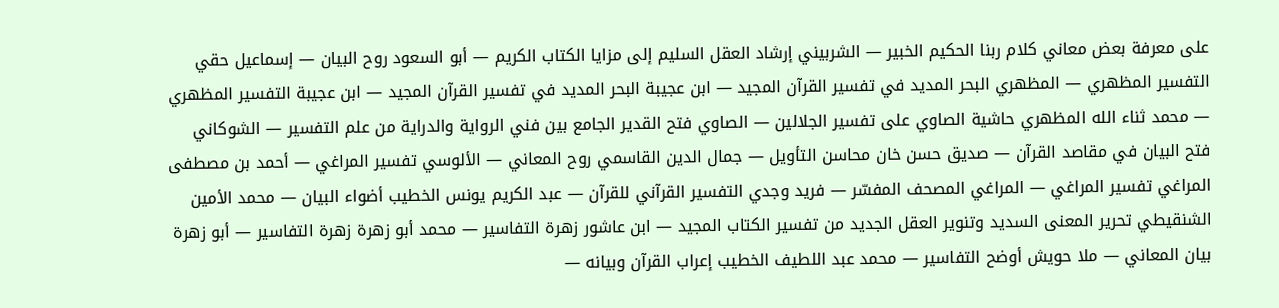على معرفة بعض معاني كلام ربنا الحكيم الخبير — الشربيني إرشاد العقل السليم إلى مزايا الكتاب الكريم — أبو السعود روح البيان — إسماعيل حقي التفسير المظهري — المظهري البحر المديد في تفسير القرآن المجيد — ابن عجيبة البحر المديد في تفسير القرآن المجيد — ابن عجيبة التفسير المظهري — محمد ثناء الله المظهري حاشية الصاوي على تفسير الجلالين — الصاوي فتح القدير الجامع بين فني الرواية والدراية من علم التفسير — الشوكاني فتح البيان في مقاصد القرآن — صديق حسن خان محاسن التأويل — جمال الدين القاسمي روح المعاني — الألوسي تفسير المراغي — أحمد بن مصطفى المراغي تفسير المراغي — المراغي المصحف المفسّر — فريد وجدي التفسير القرآني للقرآن — عبد الكريم يونس الخطيب أضواء البيان — محمد الأمين الشنقيطي تحرير المعنى السديد وتنوير العقل الجديد من تفسير الكتاب المجيد — ابن عاشور زهرة التفاسير — محمد أبو زهرة زهرة التفاسير — أبو زهرة بيان المعاني — ملا حويش أوضح التفاسير — محمد عبد اللطيف الخطيب إعراب القرآن وبيانه —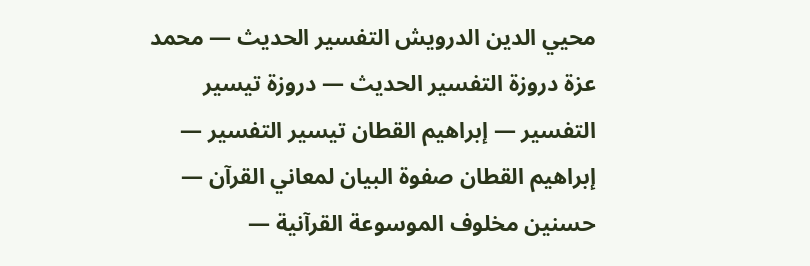محيي الدين الدرويش التفسير الحديث — محمد عزة دروزة التفسير الحديث — دروزة تيسير التفسير — إبراهيم القطان تيسير التفسير — إبراهيم القطان صفوة البيان لمعاني القرآن — حسنين مخلوف الموسوعة القرآنية —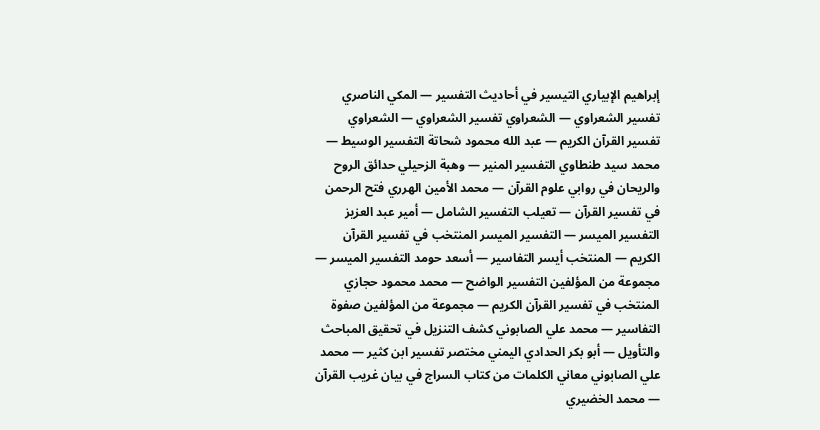إبراهيم الإبياري التيسير في أحاديث التفسير — المكي الناصري تفسير الشعراوي — الشعراوي تفسير الشعراوي — الشعراوي تفسير القرآن الكريم — عبد الله محمود شحاتة التفسير الوسيط — محمد سيد طنطاوي التفسير المنير — وهبة الزحيلي حدائق الروح والريحان في روابي علوم القرآن — محمد الأمين الهرري فتح الرحمن في تفسير القرآن — تعيلب التفسير الشامل — أمير عبد العزيز التفسير الميسر — التفسير الميسر المنتخب في تفسير القرآن الكريم — المنتخب أيسر التفاسير — أسعد حومد التفسير الميسر — مجموعة من المؤلفين التفسير الواضح — محمد محمود حجازي المنتخب في تفسير القرآن الكريم — مجموعة من المؤلفين صفوة التفاسير — محمد علي الصابوني كشف التنزيل في تحقيق المباحث والتأويل — أبو بكر الحدادي اليمني مختصر تفسير ابن كثير — محمد علي الصابوني معاني الكلمات من كتاب السراج في بيان غريب القرآن — محمد الخضيري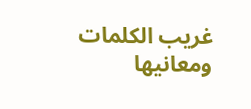غريب الكلمات ومعانيها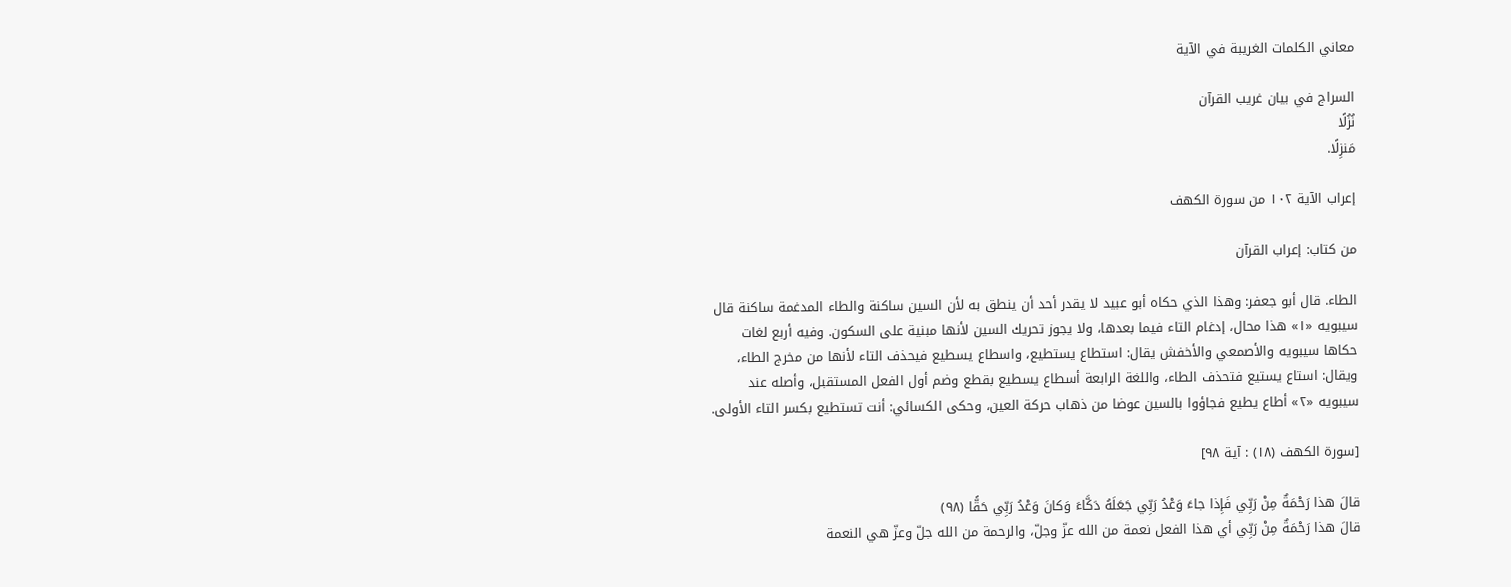معاني الكلمات الغريبة في الآية

السراج في بيان غريب القرآن
نُزُلًا
مَنزِلًا.

إعراب الآية ١٠٢ من سورة الكهف

من كتاب: إعراب القرآن

الطاء. قال أبو جعفر: وهذا الذي حكاه أبو عبيد لا يقدر أحد أن ينطق به لأن السين ساكنة والطاء المدغمة ساكنة قال سيبويه «١» هذا محال، إدغام التاء فيما بعدها، ولا يجوز تحريك السين لأنها مبنية على السكون. وفيه أربع لغات حكاها سيبويه والأصمعي والأخفش يقال: استطاع يستطيع، واسطاع يسطيع فيحذف التاء لأنها من مخرج الطاء، ويقال: استاع يستيع فتحذف الطاء، واللغة الرابعة أسطاع يسطيع بقطع وضم أول الفعل المستقبل، وأصله عند سيبويه «٢» أطاع يطيع فجاؤوا بالسين عوضا من ذهاب حركة العين، وحكى الكسائي: أنت تستطيع بكسر التاء الأولى.

[سورة الكهف (١٨) : آية ٩٨]

قالَ هذا رَحْمَةٌ مِنْ رَبِّي فَإِذا جاءَ وَعْدُ رَبِّي جَعَلَهُ دَكَّاءَ وَكانَ وَعْدُ رَبِّي حَقًّا (٩٨)
قالَ هذا رَحْمَةٌ مِنْ رَبِّي أي هذا الفعل نعمة من الله عزّ وجلّ، والرحمة من الله جلّ وعزّ هي النعمة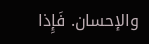والإحسان. فَإِذا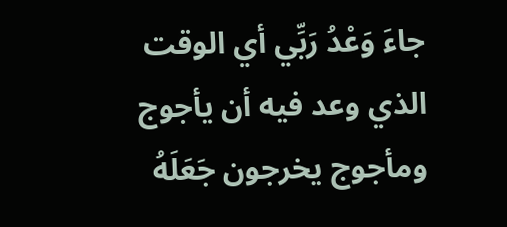جاءَ وَعْدُ رَبِّي أي الوقت الذي وعد فيه أن يأجوج ومأجوج يخرجون جَعَلَهُ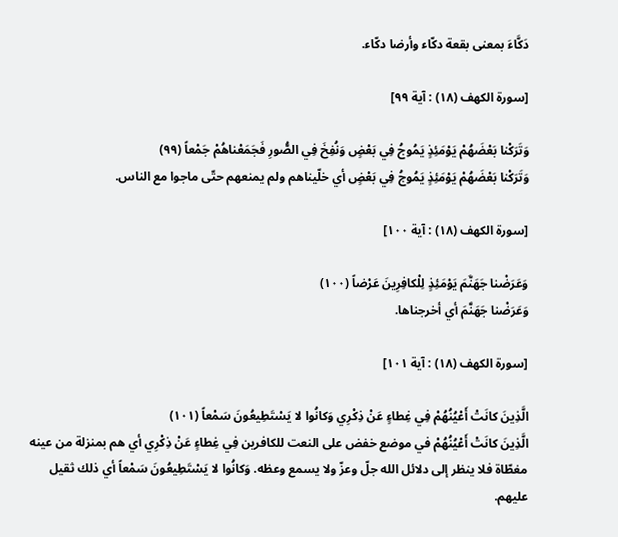دَكَّاءَ بمعنى بقعة دكّاء وأرضا دكّاء.

[سورة الكهف (١٨) : آية ٩٩]

وَتَرَكْنا بَعْضَهُمْ يَوْمَئِذٍ يَمُوجُ فِي بَعْضٍ وَنُفِخَ فِي الصُّورِ فَجَمَعْناهُمْ جَمْعاً (٩٩)
وَتَرَكْنا بَعْضَهُمْ يَوْمَئِذٍ يَمُوجُ فِي بَعْضٍ أي خلّيناهم ولم يمنعهم حتّى ماجوا مع الناس.

[سورة الكهف (١٨) : آية ١٠٠]

وَعَرَضْنا جَهَنَّمَ يَوْمَئِذٍ لِلْكافِرِينَ عَرْضاً (١٠٠)
وَعَرَضْنا جَهَنَّمَ أي أخرجناها.

[سورة الكهف (١٨) : آية ١٠١]

الَّذِينَ كانَتْ أَعْيُنُهُمْ فِي غِطاءٍ عَنْ ذِكْرِي وَكانُوا لا يَسْتَطِيعُونَ سَمْعاً (١٠١)
الَّذِينَ كانَتْ أَعْيُنُهُمْ في موضع خفض على النعت للكافرين فِي غِطاءٍ عَنْ ذِكْرِي أي هم بمنزلة من عينه مغطّاة فلا ينظر إلى دلائل الله جلّ وعزّ ولا يسمع وعظه. وَكانُوا لا يَسْتَطِيعُونَ سَمْعاً أي ذلك ثقيل عليهم.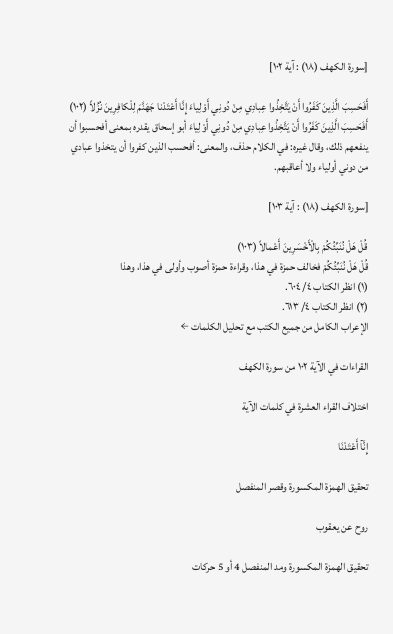[سورة الكهف (١٨) : آية ١٠٢]

أَفَحَسِبَ الَّذِينَ كَفَرُوا أَنْ يَتَّخِذُوا عِبادِي مِنْ دُونِي أَوْلِياءَ إِنَّا أَعْتَدْنا جَهَنَّمَ لِلْكافِرِينَ نُزُلاً (١٠٢)
أَفَحَسِبَ الَّذِينَ كَفَرُوا أَنْ يَتَّخِذُوا عِبادِي مِنْ دُونِي أَوْلِياءَ أبو إسحاق يقدره بمعنى أفحسبوا أن ينفعهم ذلك، وقال غيره: في الكلام حذف، والمعنى: أفحسب الذين كفروا أن يتخذوا عبادي من دوني أولياء ولا أعاقبهم.

[سورة الكهف (١٨) : آية ١٠٣]

قُلْ هَلْ نُنَبِّئُكُمْ بِالْأَخْسَرِينَ أَعْمالاً (١٠٣)
قُلْ هَلْ نُنَبِّئُكُمْ فخالف حمزة في هذا، وقراءة حمزة أصوب وأولى في هذا، وهذا
(١) انظر الكتاب ٤/ ٦٠٤.
(٢) انظر الكتاب ٤/ ٦١٣.
الإعراب الكامل من جميع الكتب مع تحليل الكلمات ←

القراءات في الآية ١٠٢ من سورة الكهف

اختلاف القراء العشرة في كلمات الآية

إِنَّآ أَعْتَدْنَا

تحقيق الهمزة المكسورة وقصر المنفصل

روح عن يعقوب

تحقيق الهمزة المكسورة ومد المنفصل 4 أو 5 حركات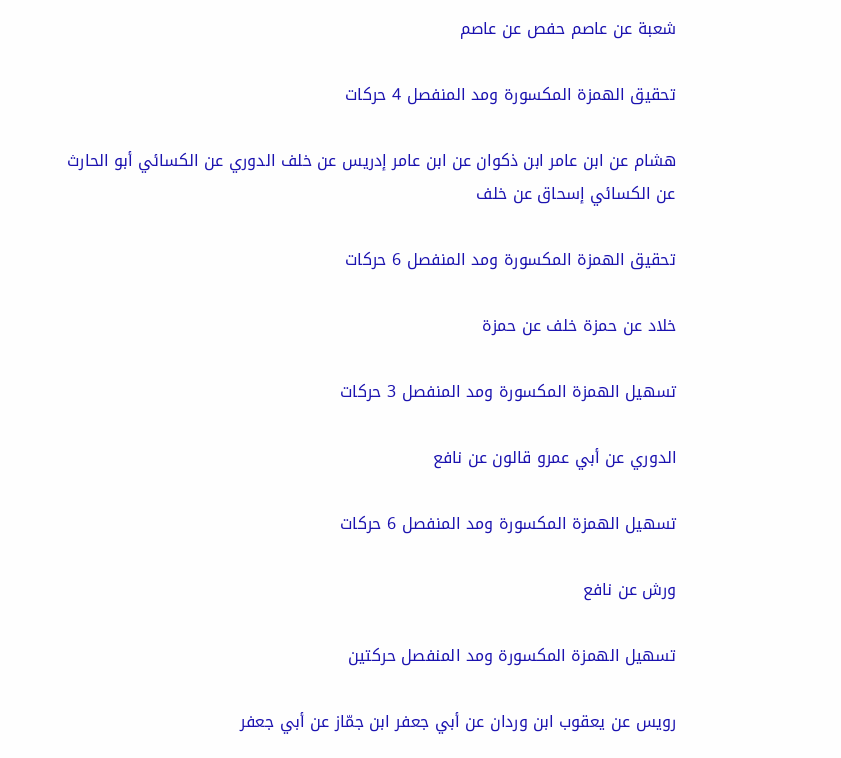شعبة عن عاصم حفص عن عاصم

تحقيق الهمزة المكسورة ومد المنفصل 4 حركات

هشام عن ابن عامر ابن ذكوان عن ابن عامر إدريس عن خلف الدوري عن الكسائي أبو الحارث عن الكسائي إسحاق عن خلف

تحقيق الهمزة المكسورة ومد المنفصل 6 حركات

خلاد عن حمزة خلف عن حمزة

تسهيل الهمزة المكسورة ومد المنفصل 3 حركات

الدوري عن أبي عمرو قالون عن نافع

تسهيل الهمزة المكسورة ومد المنفصل 6 حركات

ورش عن نافع

تسهيل الهمزة المكسورة ومد المنفصل حركتين

رويس عن يعقوب ابن وردان عن أبي جعفر ابن جمّاز عن أبي جعفر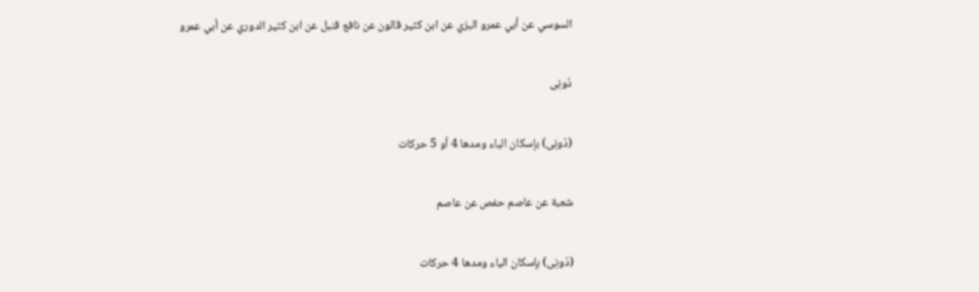السوسي عن أبي عمرو البزي عن ابن كثير قالون عن نافع قنبل عن ابن كثير الدوري عن أبي عمرو

دُونِى

(دُونِى) بإسكان الياء ومدها 4 أو 5 حركات

شعبة عن عاصم حفص عن عاصم

(دُونِى) بإسكان الياء ومدها 4 حركات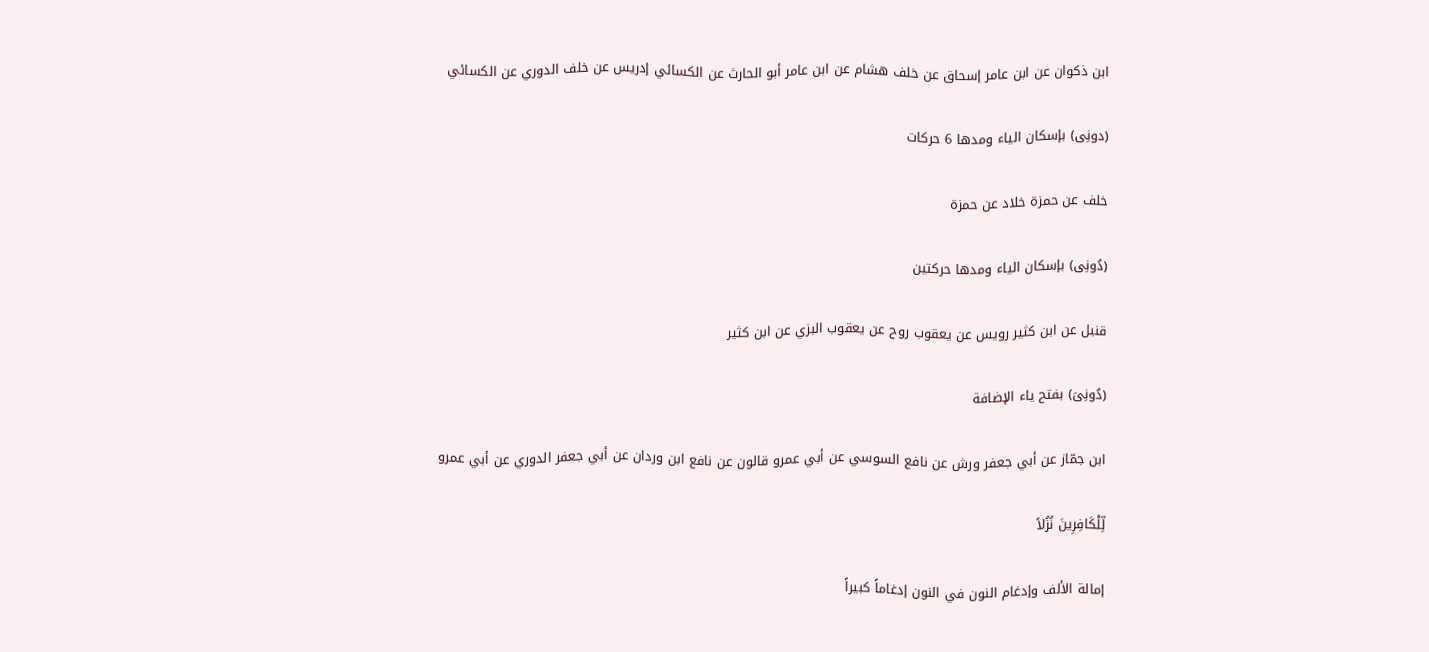ابن ذكوان عن ابن عامر إسحاق عن خلف هشام عن ابن عامر أبو الحارث عن الكسائي إدريس عن خلف الدوري عن الكسائي

(دونِى) بإسكان الياء ومدها 6 حركات

خلف عن حمزة خلاد عن حمزة

(دُونِى) بإسكان الياء ومدها حركتين

قنبل عن ابن كثير رويس عن يعقوب روح عن يعقوب البزي عن ابن كثير

(دُونِىَ) بفتح ياء الإضافة

ابن جمّاز عن أبي جعفر ورش عن نافع السوسي عن أبي عمرو قالون عن نافع ابن وردان عن أبي جعفر الدوري عن أبي عمرو

لِّلْكَافِرِينَ نُزُلاً

إمالة الألف وإدغام النون في النون إدغاماً كبيراً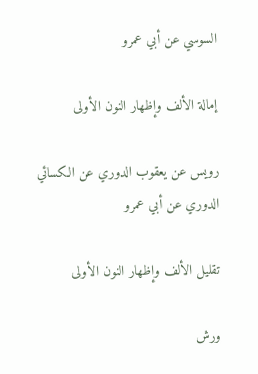السوسي عن أبي عمرو

إمالة الألف وإظهار النون الأولى

رويس عن يعقوب الدوري عن الكسائي الدوري عن أبي عمرو

تقليل الألف وإظهار النون الأولى

ورش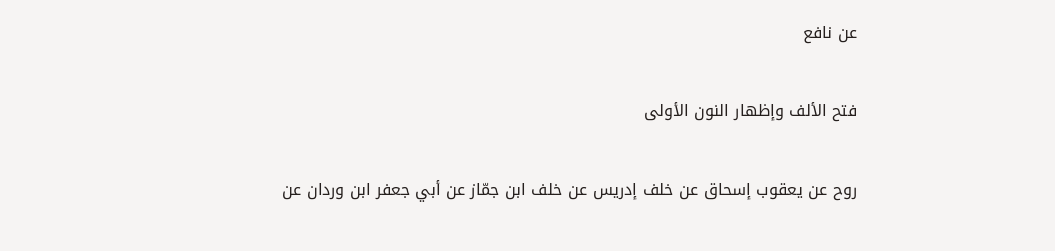عن نافع

فتح الألف وإظهار النون الأولى

روح عن يعقوب إسحاق عن خلف إدريس عن خلف ابن جمّاز عن أبي جعفر ابن وردان عن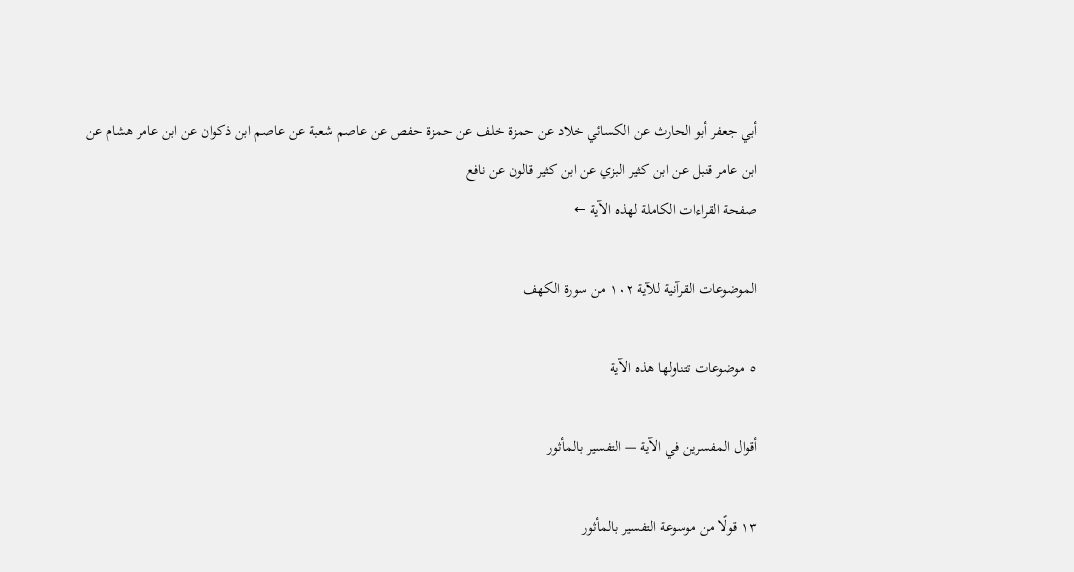أبي جعفر أبو الحارث عن الكسائي خلاد عن حمزة خلف عن حمزة حفص عن عاصم شعبة عن عاصم ابن ذكوان عن ابن عامر هشام عن ابن عامر قنبل عن ابن كثير البزي عن ابن كثير قالون عن نافع
صفحة القراءات الكاملة لهذه الآية ←

الموضوعات القرآنية للآية ١٠٢ من سورة الكهف

٥ موضوعات تتناولها هذه الآية

أقوال المفسرين في الآية — التفسير بالمأثور

١٣ قولًا من موسوعة التفسير بالمأثور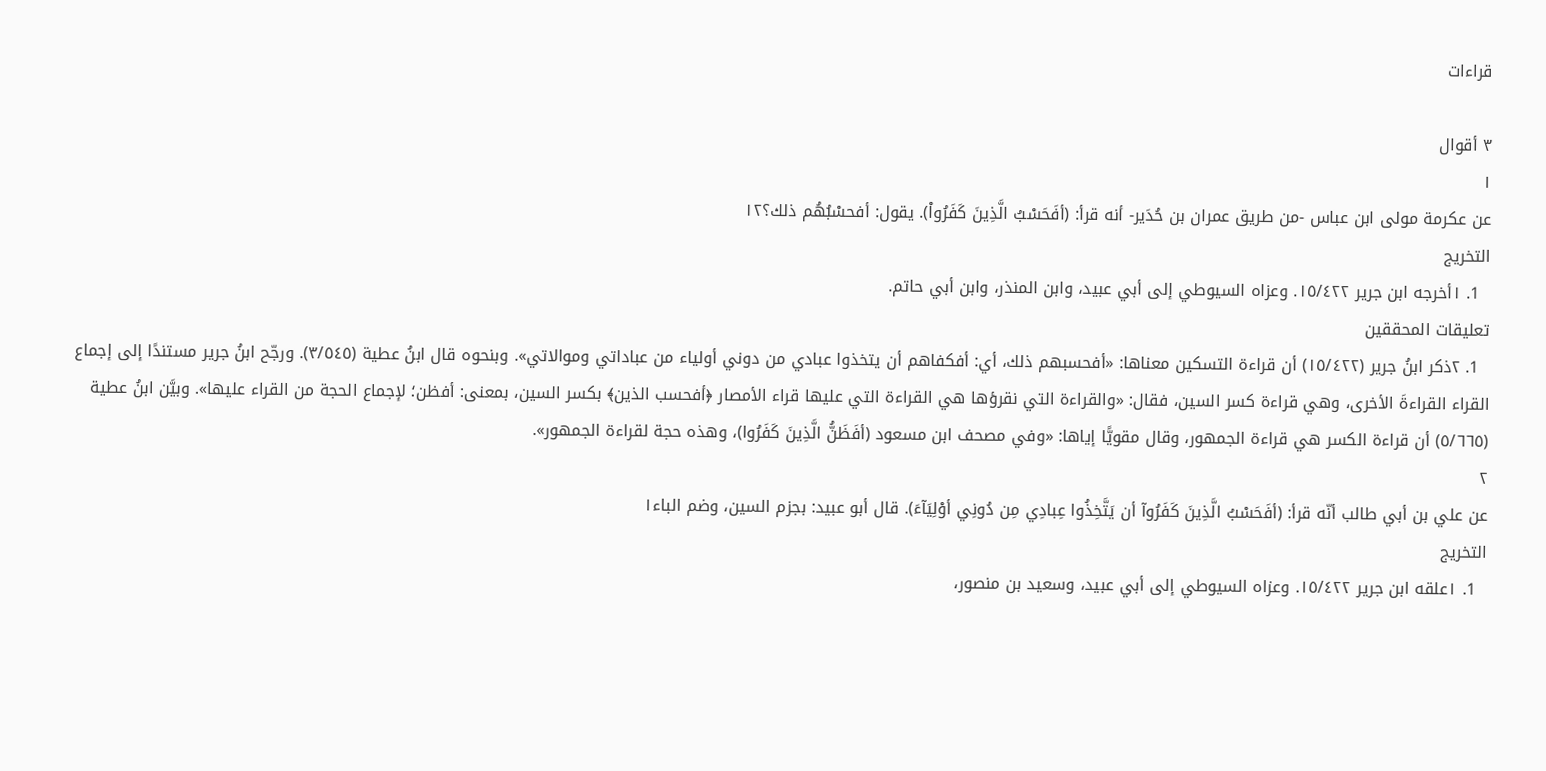قراءات

٣ أقوال
١
عن عكرمة مولى ابن عباس -من طريق عمران بن حُدَير- أنه قرأ: (أفَحَسْبُ الَّذِينَ كَفَرُواْ). يقول: أفحسْبُهُم ذلك؟١٢
التخريج
  1. ١أخرجه ابن جرير ١٥/٤٢٢. وعزاه السيوطي إلى أبي عبيد، وابن المنذر، وابن أبي حاتم.
تعليقات المحققين
  1. ٢ذكر ابنُ جرير (١٥/٤٢٢) أن قراءة التسكين معناها: «أفحسبهم ذلك، أي: أفكفاهم أن يتخذوا عبادي من دوني أولياء من عباداتي وموالاتي». وبنحوه قال ابنُ عطية (٣/٥٤٥). ورجّح ابنُ جرير مستندًا إلى إجماع القراء القراءةَ الأخرى، وهي قراءة كسر السين، فقال: «والقراءة التي نقرؤها هي القراءة التي عليها قراء الأمصار ﴿أفحسب الذين﴾ بكسر السين، بمعنى: أفظن؛ لإجماع الحجة من القراء عليها». وبيَّن ابنُ عطية (٥/٦٦٥) أن قراءة الكسر هي قراءة الجمهور، وقال مقويًّا إياها: «وفي مصحف ابن مسعود (أفَظَنُّ الَّذِينَ كَفَرُوا)، وهذه حجة لقراءة الجمهور».
٢
عن علي بن أبي طالب أنّه قرأ: (أفَحَسْبُ الَّذِينَ كَفَرُوآ أن يَتَّخِذُوا عِبادِي مِن دُونِي أوْلِيَآءَ). قال أبو عبيد: بجزم السين، وضم الباء١
التخريج
  1. ١علقه ابن جرير ١٥/٤٢٢. وعزاه السيوطي إلى أبي عبيد، وسعيد بن منصور،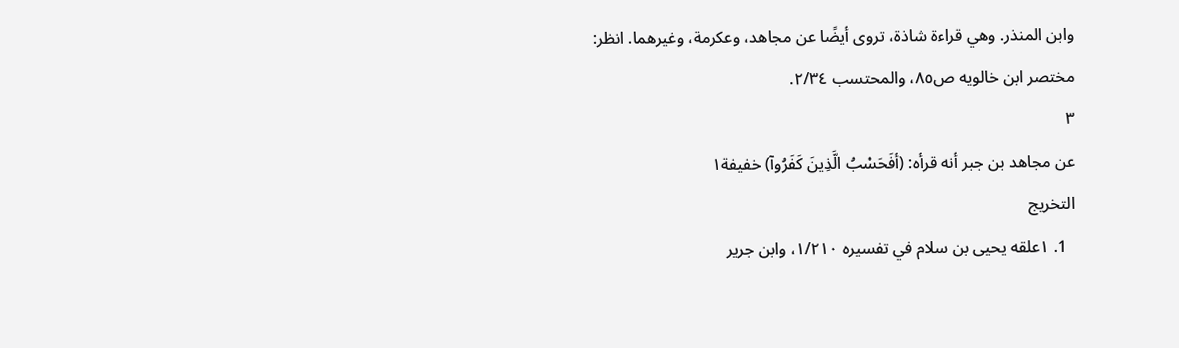وابن المنذر. وهي قراءة شاذة، تروى أيضًا عن مجاهد، وعكرمة، وغيرهما. انظر: مختصر ابن خالويه ص٨٥، والمحتسب ٢/٣٤.
٣
عن مجاهد بن جبر أنه قرأه: (أفَحَسْبُ الَّذِينَ كَفَرُوآ) خفيفة١
التخريج
  1. ١علقه يحيى بن سلام في تفسيره ١/٢١٠، وابن جرير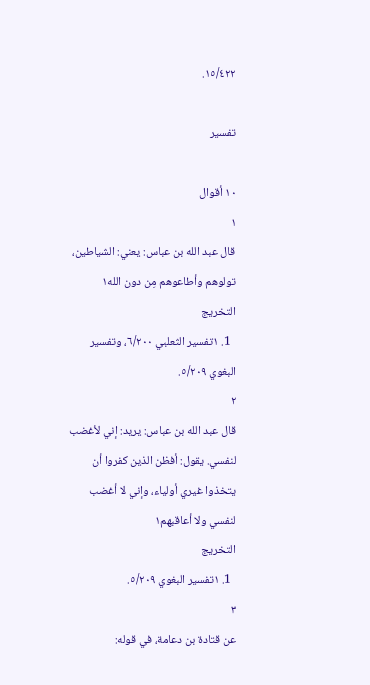١٥/٤٢٢.

تفسير

١٠ أقوال
١
قال عبد الله بن عباس: يعني: الشياطين، تولوهم وأطاعوهم مِن دون الله١
التخريج
  1. ١تفسير الثعلبي ٦/٢٠٠، وتفسير البغوي ٥/٢٠٩.
٢
قال عبد الله بن عباس: يريد: إني لأغضب لنفسي. يقول: أفظن الذين كفروا أن يتخذوا غيري أولياء، وإني لا أغضب لنفسي ولا أعاقبهم١
التخريج
  1. ١تفسير البغوي ٥/٢٠٩.
٣
عن قتادة بن دعامة، في قوله: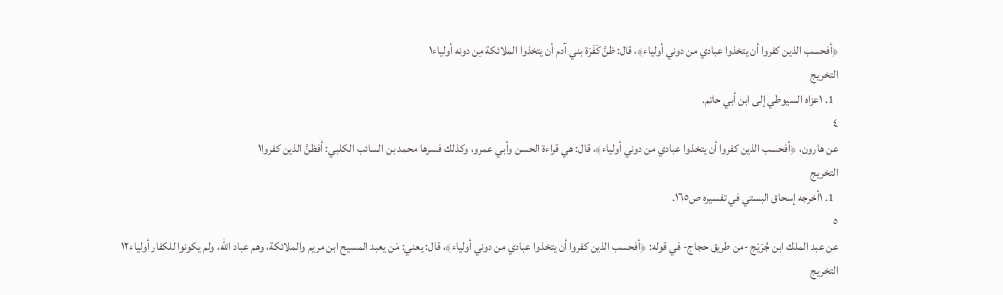﴿أفحسب الذين كفروا أن يتخذوا عبادي من دوني أولياء﴾، قال: ظنَّ كَفَرَة بني آدم أن يتخذوا الملائكة مِن دونه أولياء١
التخريج
  1. ١عزاه السيوطي إلى ابن أبي حاتم.
٤
عن هارون، ﴿أفحسب الذين كفروا أن يتخذوا عبادي من دوني أولياء﴾، قال: هي قراءة الحسن وأبي عمرو، وكذلك فسرها محمد بن السائب الكلبي: أفظنَّ الذين كفروا١
التخريج
  1. ١أخرجه إسحاق البستي في تفسيره ص١٦٥.
٥
عن عبد الملك ابن جُرَيْج -من طريق حجاج- في قوله: ﴿أفحسب الذين كفروا أن يتخذوا عبادي من دوني أولياء﴾، قال: يعني: مَن يعبد المسيح ابن مريم والملائكة، وهم عباد الله، ولم يكونوا للكفار أولياء١٢
التخريج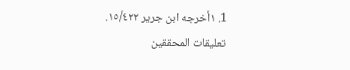1. ١أخرجه ابن جرير ١٥/٤٢٢.
تعليقات المحققين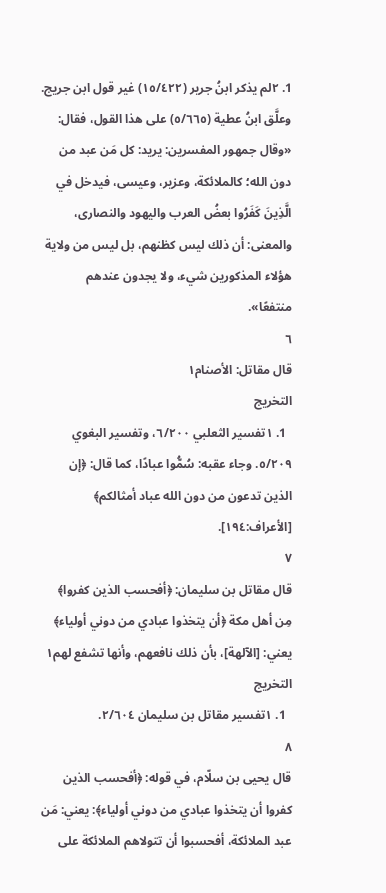1. ٢لم يذكر ابنُ جرير (١٥/٤٢٢) غير قول ابن جريج. وعلَّق ابنُ عطية (٥/٦٦٥) على هذا القول، فقال: «وقال جمهور المفسرين: يريد: كل مَن عبد من دون الله؛ كالملائكة، وعزير، وعيسى، فيدخل في الَّذِينَ كَفَرُوا بعضُ العرب واليهود والنصارى، والمعنى: أن ذلك ليس كظنهم، بل ليس من ولاية هؤلاء المذكورين شيء، ولا يجدون عندهم منتفعًا».
٦
قال مقاتل: الأصنام١
التخريج
  1. ١تفسير الثعلبي ٦/٢٠٠، وتفسير البغوي ٥/٢٠٩. وجاء عقبه: سُمُّوا عبادًا، كما قال: ﴿إن الذين تدعون من دون الله عباد أمثالكم﴾ [الأعراف:١٩٤].
٧
قال مقاتل بن سليمان: ﴿أفحسب الذين كفروا﴾ مِن أهل مكة ﴿أن يتخذوا عبادي من دوني أولياء﴾ يعني: [الآلهة]، بأن ذلك نافعهم، وأنها تشفع لهم١
التخريج
  1. ١تفسير مقاتل بن سليمان ٢/٦٠٤.
٨
قال يحيى بن سلّام، في قوله: ﴿أفحسب الذين كفروا أن يتخذوا عبادي من دوني أولياء﴾: يعني: مَن عبد الملائكة، أفحسبوا أن تتولاهم الملائكة على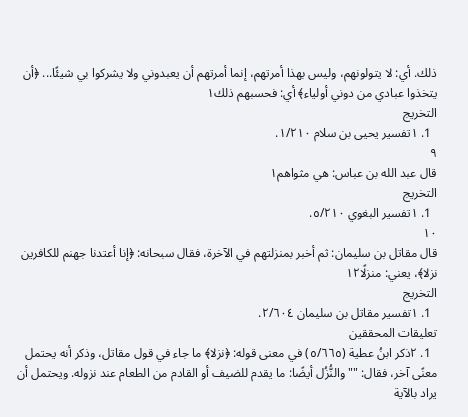ذلك. أي: لا يتولونهم، وليس بهذا أمرتهم، إنما أمرتهم أن يعبدوني ولا يشركوا بي شيئًا... ﴿أن يتخذوا عبادي من دوني أولياء﴾ أي: فحسبهم ذلك١
التخريج
  1. ١تفسير يحيى بن سلام ١/٢١٠.
٩
قال عبد الله بن عباس: هي مثواهم١
التخريج
  1. ١تفسير البغوي ٥/٢١٠.
١٠
قال مقاتل بن سليمان: ثم أخبر بمنزلتهم في الآخرة، فقال سبحانه: ﴿إنا أعتدنا جهنم للكافرين نزلا﴾، يعني: منزلًا١٢
التخريج
  1. ١تفسير مقاتل بن سليمان ٢/٦٠٤.
تعليقات المحققين
  1. ٢ذكر ابنُ عطية (٥/٦٦٥) في معنى قوله: ﴿نزلا﴾ ما جاء في قول مقاتل، وذكر أنه يحتمل معنًى آخر، فقال: ""والنُّزُل أيضًا: ما يقدم للضيف أو القادم من الطعام عند نزوله. ويحتمل أن يراد بالآية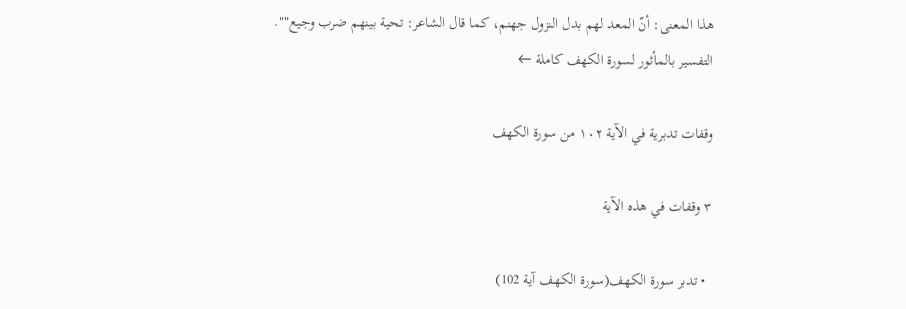هذا المعنى: أنّ المعد لهم بدل النزول جهنم، كما قال الشاعر: تحية بينهم ضرب وجيع"".
التفسير بالمأثور لسورة الكهف كاملة ←

وقفات تدبرية في الآية ١٠٢ من سورة الكهف

٣ وقفات في هذه الآية

  • تدبر سورة الكهف(سورة الكهف آية 102)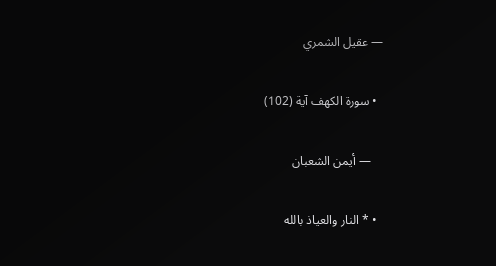— عقيل الشمري

  • سورة الكهف آية (102)

    — أيمن الشعبان

  • * النار والعياذ بالله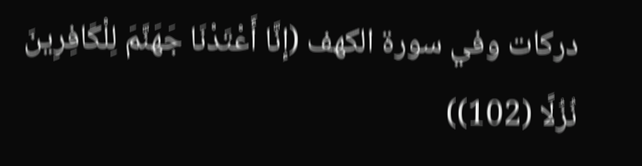دركات وفي سورة الكهف (إنَّا أَعْتَدْنَا جَهَنَّمَ لِلْكَافِرِينَ نُزُلًا (102))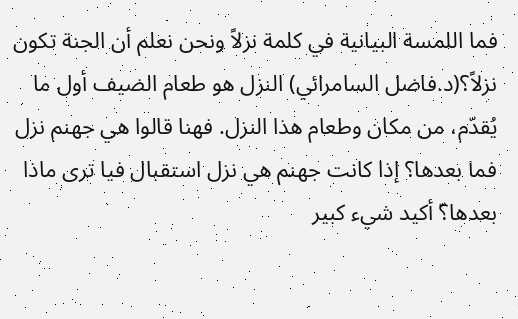فما اللمسة البيانية في كلمة نزلاً ونحن نعلم أن الجنة تكون نزلاً؟(د.فاضل السامرائي) النزل هو طعام الضيف أول ما يُقدّم، من مكان وطعام هذا النزل. فهنا قالوا هي جهنم نزل فما بعدها؟ إذا كانت جهنم هي نزل استقبال فيا ترى ماذا بعدها؟ّ أكيد شيء كبير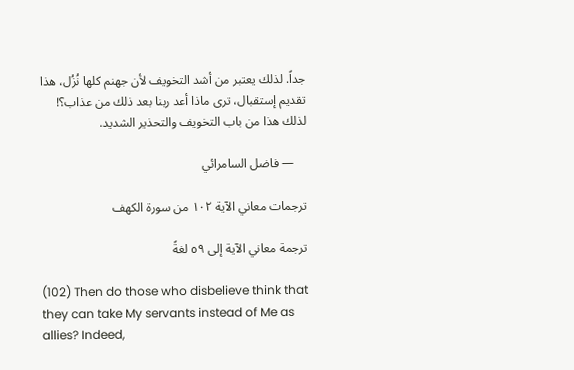جداً. لذلك يعتبر من أشد التخويف لأن جهنم كلها نُزُل، هذا تقديم إستقبال، ترى ماذا أعد ربنا بعد ذلك من عذاب؟! لذلك هذا من باب التخويف والتحذير الشديد.

    — فاضل السامرائي

ترجمات معاني الآية ١٠٢ من سورة الكهف

ترجمة معاني الآية إلى ٥٩ لغةً

(102) Then do those who disbelieve think that they can take My servants instead of Me as allies? Indeed,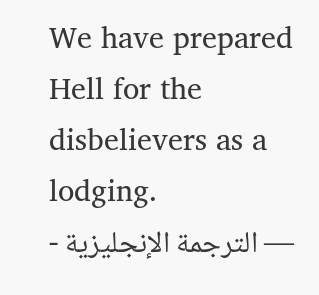We have prepared Hell for the disbelievers as a lodging.
— الترجمة الإنجليزية -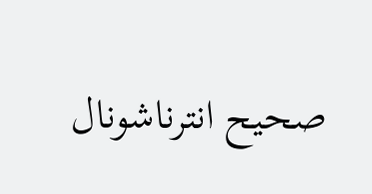صحيح انترناشونال